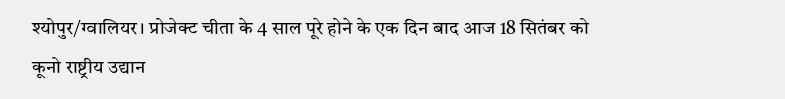श्योपुर/ग्वालियर। प्रोजेक्ट चीता के 4 साल पूरे होने के एक दिन बाद आज 18 सितंबर को कूनो राष्ट्रीय उद्यान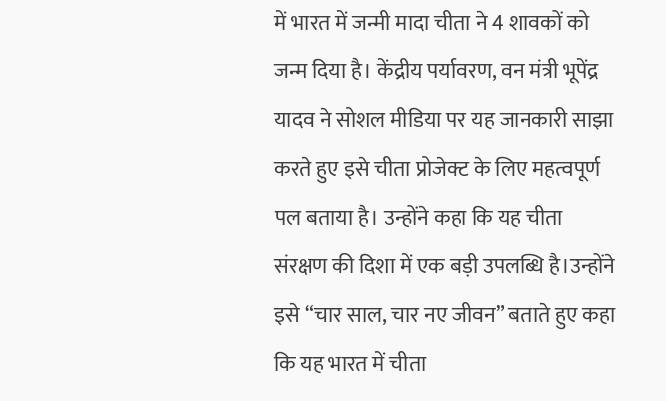में भारत में जन्मी मादा चीता ने 4 शावकों को जन्म दिया है। केंद्रीय पर्यावरण, वन मंत्री भूपेंद्र यादव ने सोशल मीडिया पर यह जानकारी साझा करते हुए इसे चीता प्रोजेक्ट के लिए महत्वपूर्ण पल बताया है। उन्होंने कहा कि यह चीता संरक्षण की दिशा में एक बड़ी उपलब्धि है।उन्होंने इसे “चार साल, चार नए जीवन” बताते हुए कहा कि यह भारत में चीता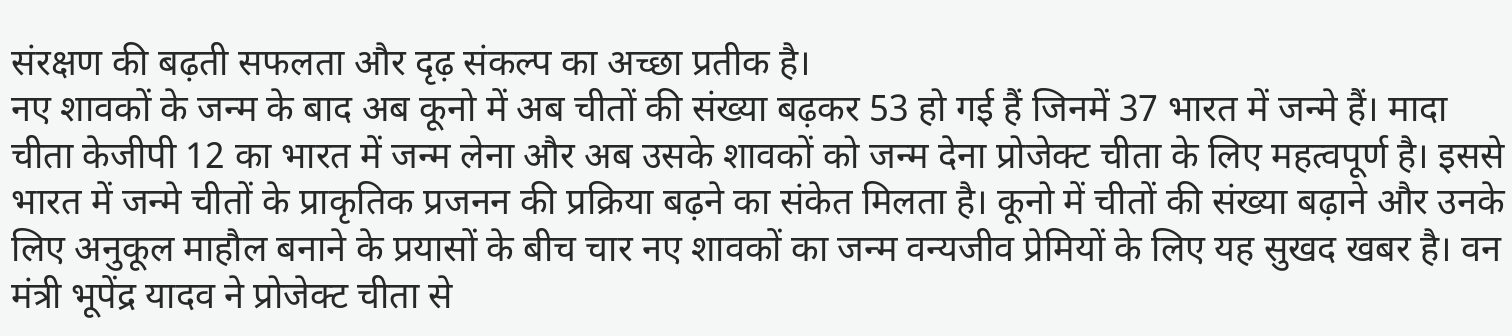संरक्षण की बढ़ती सफलता और दृढ़ संकल्प का अच्छा प्रतीक है।
नए शावकों के जन्म के बाद अब कूनो में अब चीतों की संख्या बढ़कर 53 हो गई हैं जिनमें 37 भारत में जन्मे हैं। मादा चीता केजीपी 12 का भारत में जन्म लेना और अब उसके शावकों को जन्म देना प्रोजेक्ट चीता के लिए महत्वपूर्ण है। इससे भारत में जन्मे चीतों के प्राकृतिक प्रजनन की प्रक्रिया बढ़ने का संकेत मिलता है। कूनो में चीतों की संख्या बढ़ाने और उनके लिए अनुकूल माहौल बनाने के प्रयासों के बीच चार नए शावकों का जन्म वन्यजीव प्रेमियों के लिए यह सुखद खबर है। वन मंत्री भूपेंद्र यादव ने प्रोजेक्ट चीता से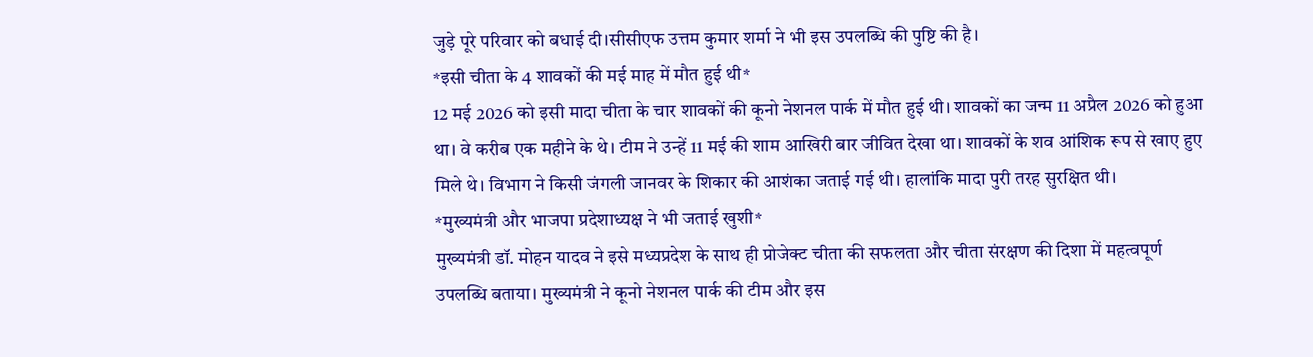जुड़े पूरे परिवार को बधाई दी।सीसीएफ उत्तम कुमार शर्मा ने भी इस उपलब्धि की पुष्टि की है।
*इसी चीता के 4 शावकों की मई माह में मौत हुई थी*
12 मई 2026 को इसी मादा चीता के चार शावकों की कूनो नेशनल पार्क में मौत हुई थी। शावकों का जन्म 11 अप्रैल 2026 को हुआ था। वे करीब एक महीने के थे। टीम ने उन्हें 11 मई की शाम आखिरी बार जीवित देखा था। शावकों के शव आंशिक रूप से खाए हुए मिले थे। विभाग ने किसी जंगली जानवर के शिकार की आशंका जताई गई थी। हालांकि मादा पुरी तरह सुरक्षित थी।
*मुख्यमंत्री और भाजपा प्रदेशाध्यक्ष ने भी जताई खुशी*
मुख्यमंत्री डॉ. मोहन यादव ने इसे मध्यप्रदेश के साथ ही प्रोजेक्ट चीता की सफलता और चीता संरक्षण की दिशा में महत्वपूर्ण उपलब्धि बताया। मुख्यमंत्री ने कूनो नेशनल पार्क की टीम और इस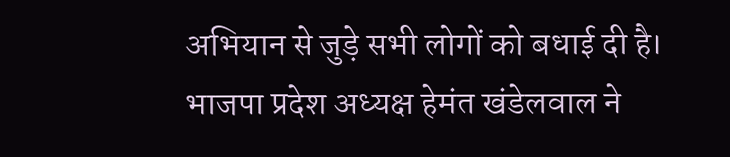अभियान से जुड़े सभी लोगों को बधाई दी है। भाजपा प्रदेश अध्यक्ष हेमंत खंडेलवाल ने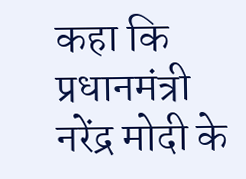कहा कि प्रधानमंत्री नरेंद्र मोदी के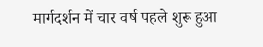मार्गदर्शन में चार वर्ष पहले शुरू हुआ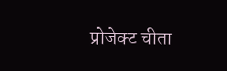प्रोजेक्ट चीता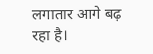लगातार आगे बढ़ रहा है।